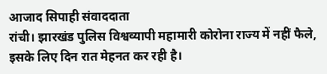आजाद सिपाही संवाददाता
रांची। झारखंड पुलिस विश्वव्यापी महामारी कोरोना राज्य में नहीं फैले, इसके लिए दिन रात मेहनत कर रही है।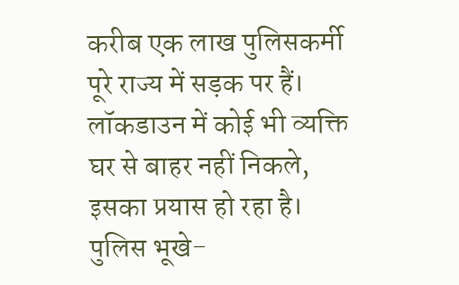करीब एक लाख पुलिसकर्मी पूरे राज्य में सड़क पर हैं। लॉकडाउन में कोई भी व्यक्ति घर से बाहर नहीं निकले, इसका प्रयास हो रहा है। पुलिस भूखे-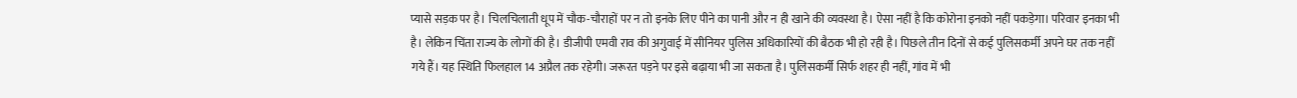प्यासे सड़क पर है। चिलचिलाती धूप में चौक-चौराहों पर न तो इनके लिए पीने का पानी और न ही खाने की व्यवस्था है। ऐसा नहीं है कि कोरोना इनको नहीं पकड़ेगा। परिवार इनका भी है। लेकिन चिंता राज्य के लोगों की है। डीजीपी एमवी राव की अगुवाई में सीनियर पुलिस अधिकारियों की बैठक भी हो रही है। पिछले तीन दिनों से कई पुलिसकर्मी अपने घर तक नहीं गये हैं। यह स्थिति फिलहाल 14 अप्रैल तक रहेगी। जरूरत पड़ने पर इसे बढ़ाया भी जा सकता है। पुलिसकर्मी सिर्फ शहर ही नहीं, गांव में भी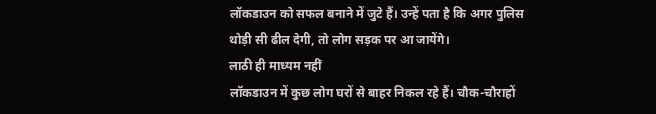लॉकडाउन को सफल बनाने में जुटे हैं। उन्हें पता है कि अगर पुलिस थोड़ी सी ढील देगी, तो लोग सड़क पर आ जायेंगे।
लाठी ही माध्यम नहीं
लॉकडाउन में कुछ लोग घरों से बाहर निकल रहे हैं। चौक-चौराहों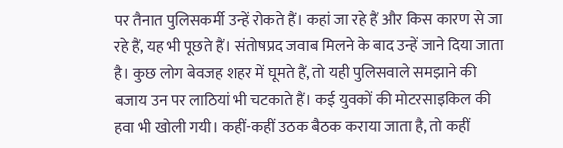पर तैनात पुलिसकर्मी उन्हें रोकते हैं। कहां जा रहे हैं और किस कारण से जा रहे हैं, यह भी पूछते हैं। संतोषप्रद जवाब मिलने के बाद उन्हें जाने दिया जाता है। कुछ लोग बेवजह शहर में घूमते हैं, तो यही पुलिसवाले समझाने की बजाय उन पर लाठियां भी चटकाते हैं। कई युवकों की मोटरसाइकिल की हवा भी खोली गयी। कहीं-कहीं उठक बैठक कराया जाता है, तो कहीं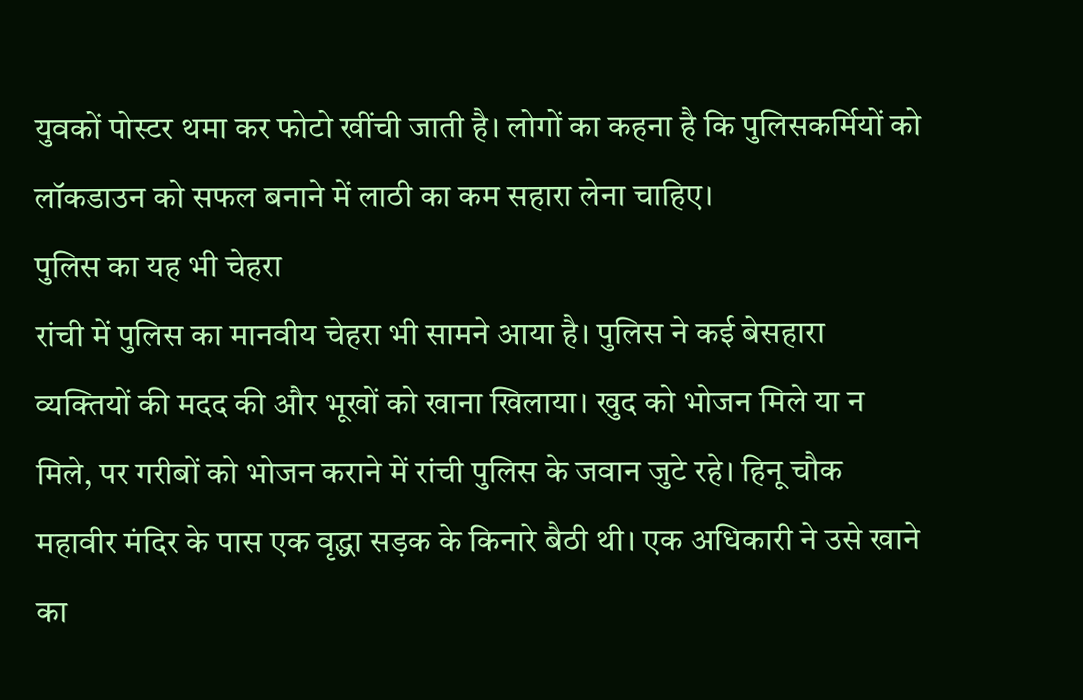युवकों पोस्टर थमा कर फोटो खींची जाती है। लोगों का कहना है कि पुलिसकर्मियों को लॉकडाउन को सफल बनाने में लाठी का कम सहारा लेना चाहिए।
पुलिस का यह भी चेहरा
रांची में पुलिस का मानवीय चेहरा भी सामने आया है। पुलिस ने कई बेसहारा व्यक्तियों की मदद की और भूखों को खाना खिलाया। खुद को भोजन मिले या न मिले, पर गरीबों को भोजन कराने में रांची पुलिस के जवान जुटे रहे। हिनू चौक महावीर मंदिर के पास एक वृद्धा सड़क के किनारे बैठी थी। एक अधिकारी ने उसे खाने का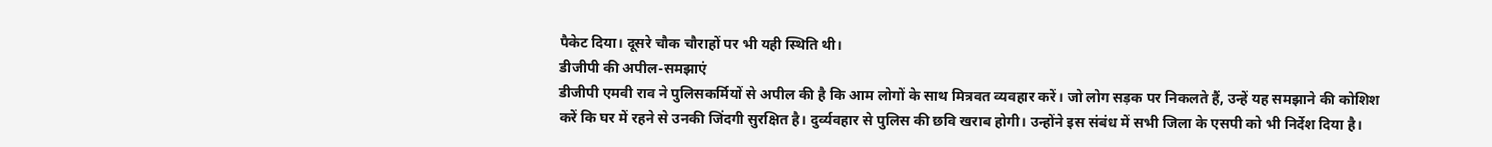पैकेट दिया। दूसरे चौक चौराहों पर भी यही स्थिति थी।
डीजीपी की अपील-समझाएं
डीजीपी एमवी राव ने पुलिसकर्मियों से अपील की है कि आम लोगों के साथ मित्रवत व्यवहार करें। जो लोग सड़क पर निकलते हैं, उन्हें यह समझाने की कोशिश करें कि घर में रहने से उनकी जिंदगी सुरक्षित है। दुर्व्यवहार से पुलिस की छवि खराब होगी। उन्होंने इस संबंध में सभी जिला के एसपी को भी निर्देश दिया है।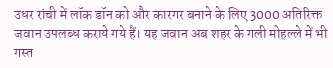उधर रांची में लॉक डॉन को और कारगर बनाने के लिए 3000 अतिरिक्त जवान उपलब्ध कराये गये हैं। यह जवान अब शहर के गली मोहल्ले में भी गस्त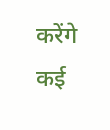करेंगे कई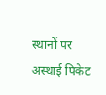स्थानों पर अस्थाई पिकेट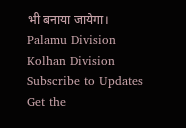भी बनाया जायेगा।
Palamu Division
Kolhan Division
Subscribe to Updates
Get the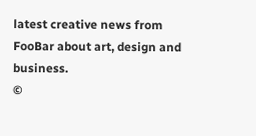latest creative news from FooBar about art, design and business.
©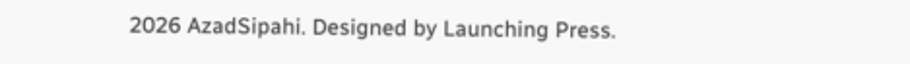2026 AzadSipahi. Designed by Launching Press.